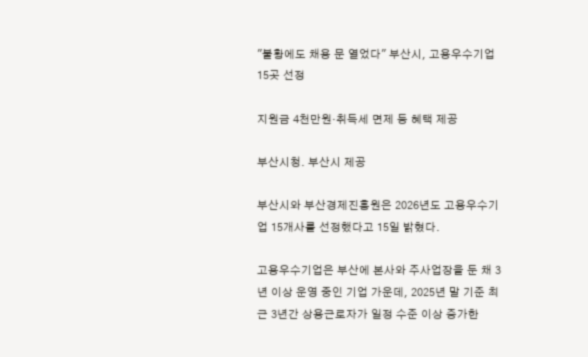"불황에도 채용 문 열었다" 부산시, 고용우수기업 15곳 선정

지원금 4천만원·취득세 면제 등 혜택 제공

부산시청. 부산시 제공

부산시와 부산경제진흥원은 2026년도 고용우수기업 15개사를 선정했다고 15일 밝혔다.

고용우수기업은 부산에 본사와 주사업장을 둔 채 3년 이상 운영 중인 기업 가운데, 2025년 말 기준 최근 3년간 상용근로자가 일정 수준 이상 증가한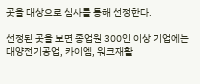곳을 대상으로 심사를 통해 선정한다.

선정된 곳을 보면 종업원 300인 이상 기업에는 대양전기공업, 카이엠, 워크재활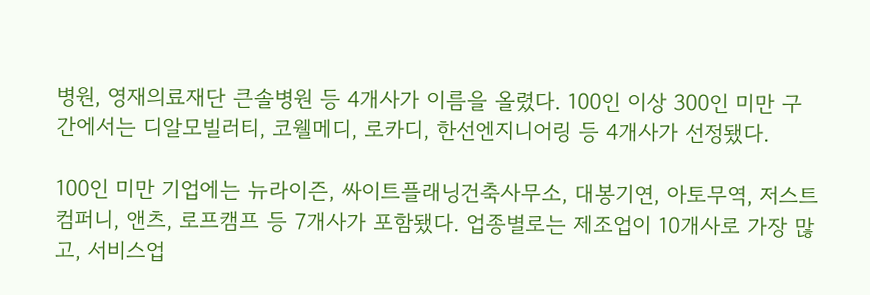병원, 영재의료재단 큰솔병원 등 4개사가 이름을 올렸다. 100인 이상 300인 미만 구간에서는 디알모빌러티, 코웰메디, 로카디, 한선엔지니어링 등 4개사가 선정됐다.

100인 미만 기업에는 뉴라이즌, 싸이트플래닝건축사무소, 대봉기연, 아토무역, 저스트컴퍼니, 앤츠, 로프캠프 등 7개사가 포함됐다. 업종별로는 제조업이 10개사로 가장 많고, 서비스업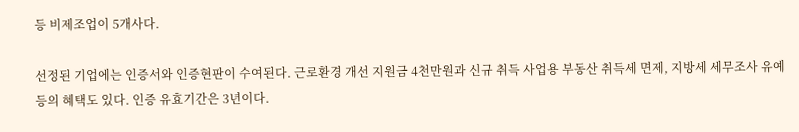등 비제조업이 5개사다.

선정된 기업에는 인증서와 인증현판이 수여된다. 근로환경 개선 지원금 4천만원과 신규 취득 사업용 부동산 취득세 면제, 지방세 세무조사 유예 등의 혜택도 있다. 인증 유효기간은 3년이다.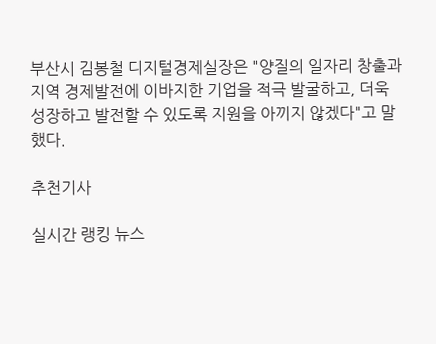부산시 김봉철 디지털경제실장은 "양질의 일자리 창출과 지역 경제발전에 이바지한 기업을 적극 발굴하고, 더욱 성장하고 발전할 수 있도록 지원을 아끼지 않겠다"고 말했다.

추천기사

실시간 랭킹 뉴스